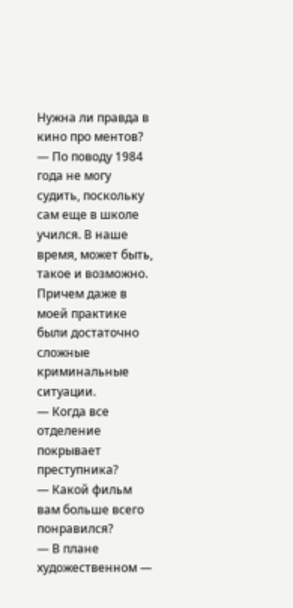Нужна ли правда в кино про ментов?
— По поводу 1984 года не могу судить, поскольку сам еще в школе учился. В наше время, может быть, такое и возможно. Причем даже в моей практике были достаточно сложные криминальные ситуации.
— Когда все отделение покрывает преступника?
— Какой фильм вам больше всего понравился?
— В плане художественном —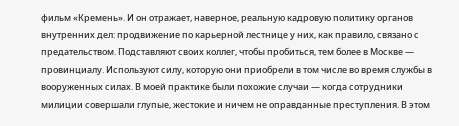фильм «Кремень». И он отражает, наверное, реальную кадровую политику органов внутренних дел: продвижение по карьерной лестнице у них, как правило, связано с предательством. Подставляют своих коллег, чтобы пробиться, тем более в Москве — провинциалу. Используют силу, которую они приобрели в том числе во время службы в вооруженных силах. В моей практике были похожие случаи — когда сотрудники милиции совершали глупые, жестокие и ничем не оправданные преступления. В этом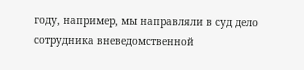году, например, мы направляли в суд дело сотрудника вневедомственной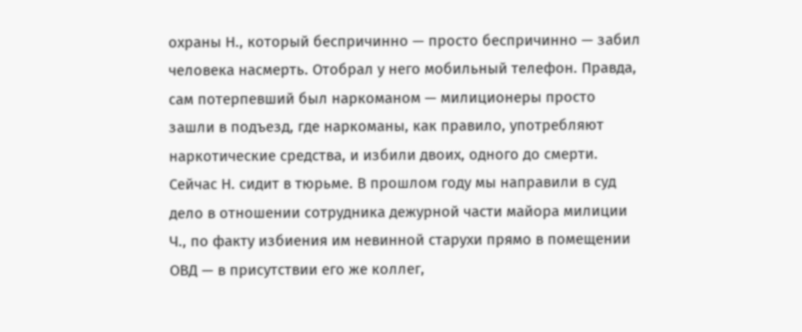охраны Н., который беспричинно — просто беспричинно — забил человека насмерть. Отобрал у него мобильный телефон. Правда, сам потерпевший был наркоманом — милиционеры просто зашли в подъезд, где наркоманы, как правило, употребляют наркотические средства, и избили двоих, одного до смерти. Сейчас Н. сидит в тюрьме. В прошлом году мы направили в суд дело в отношении сотрудника дежурной части майора милиции Ч., по факту избиения им невинной старухи прямо в помещении ОВД — в присутствии его же коллег,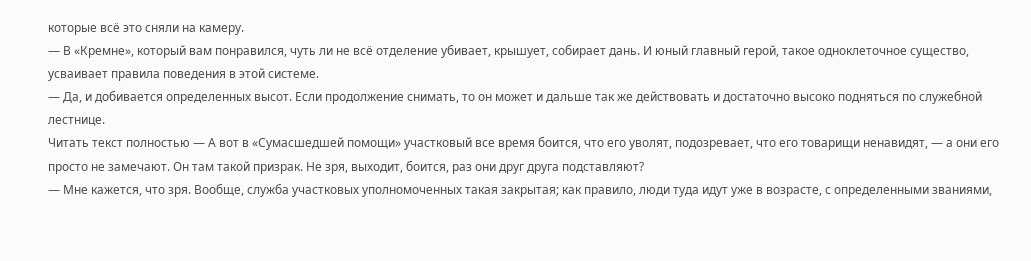которые всё это сняли на камеру.
— В «Кремне», который вам понравился, чуть ли не всё отделение убивает, крышует, собирает дань. И юный главный герой, такое одноклеточное существо, усваивает правила поведения в этой системе.
— Да, и добивается определенных высот. Если продолжение снимать, то он может и дальше так же действовать и достаточно высоко подняться по служебной лестнице.
Читать текст полностью — А вот в «Сумасшедшей помощи» участковый все время боится, что его уволят, подозревает, что его товарищи ненавидят, — а они его просто не замечают. Он там такой призрак. Не зря, выходит, боится, раз они друг друга подставляют?
— Мне кажется, что зря. Вообще, служба участковых уполномоченных такая закрытая; как правило, люди туда идут уже в возрасте, с определенными званиями,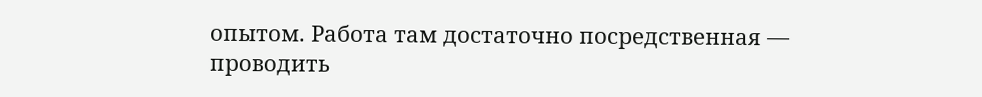опытом. Работа там достаточно посредственная — проводить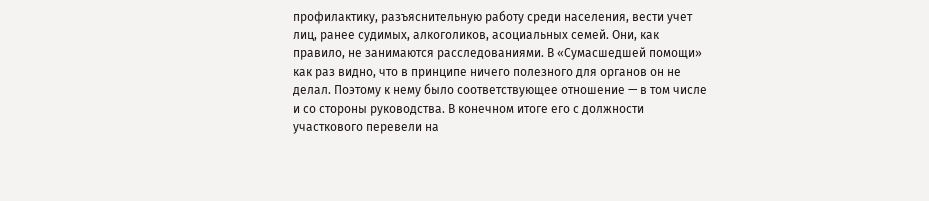профилактику, разъяснительную работу среди населения, вести учет лиц, ранее судимых, алкоголиков, асоциальных семей. Они, как правило, не занимаются расследованиями. В «Сумасшедшей помощи» как раз видно, что в принципе ничего полезного для органов он не делал. Поэтому к нему было соответствующее отношение — в том числе и со стороны руководства. В конечном итоге его с должности участкового перевели на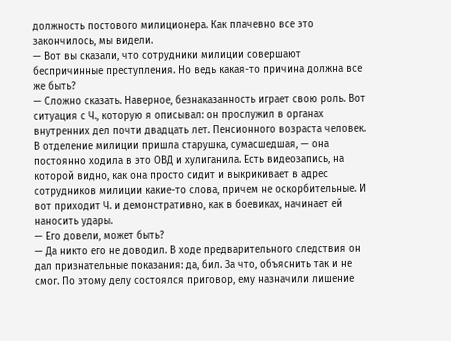должность постового милиционера. Как плачевно все это закончилось, мы видели.
— Вот вы сказали, что сотрудники милиции совершают беспричинные преступления. Но ведь какая-то причина должна все же быть?
— Сложно сказать. Наверное, безнаказанность играет свою роль. Вот ситуация с Ч., которую я описывал: он прослужил в органах внутренних дел почти двадцать лет. Пенсионного возраста человек. В отделение милиции пришла старушка, сумасшедшая, — она постоянно ходила в это ОВД и хулиганила. Есть видеозапись, на которой видно, как она просто сидит и выкрикивает в адрес сотрудников милиции какие-то слова, причем не оскорбительные. И вот приходит Ч. и демонстративно, как в боевиках, начинает ей наносить удары.
— Его довели, может быть?
— Да никто его не доводил. В ходе предварительного следствия он дал признательные показания: да, бил. За что, объяснить так и не смог. По этому делу состоялся приговор, ему назначили лишение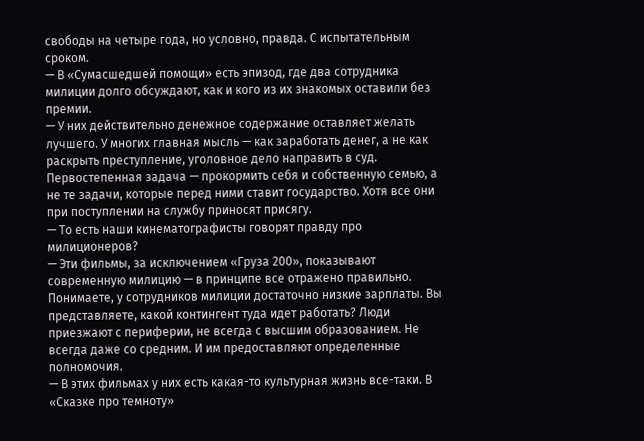свободы на четыре года, но условно, правда. С испытательным сроком.
— В «Сумасшедшей помощи» есть эпизод, где два сотрудника милиции долго обсуждают, как и кого из их знакомых оставили без премии.
— У них действительно денежное содержание оставляет желать лучшего. У многих главная мысль — как заработать денег, а не как раскрыть преступление, уголовное дело направить в суд. Первостепенная задача — прокормить себя и собственную семью, а не те задачи, которые перед ними ставит государство. Хотя все они при поступлении на службу приносят присягу.
— То есть наши кинематографисты говорят правду про милиционеров?
— Эти фильмы, за исключением «Груза 200», показывают современную милицию — в принципе все отражено правильно. Понимаете, у сотрудников милиции достаточно низкие зарплаты. Вы представляете, какой контингент туда идет работать? Люди приезжают с периферии, не всегда с высшим образованием. Не всегда даже со средним. И им предоставляют определенные полномочия.
— В этих фильмах у них есть какая-то культурная жизнь все-таки. В «Сказке про темноту»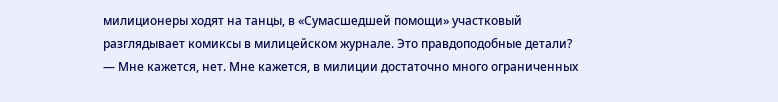милиционеры ходят на танцы, в «Сумасшедшей помощи» участковый разглядывает комиксы в милицейском журнале. Это правдоподобные детали?
— Мне кажется, нет. Мне кажется, в милиции достаточно много ограниченных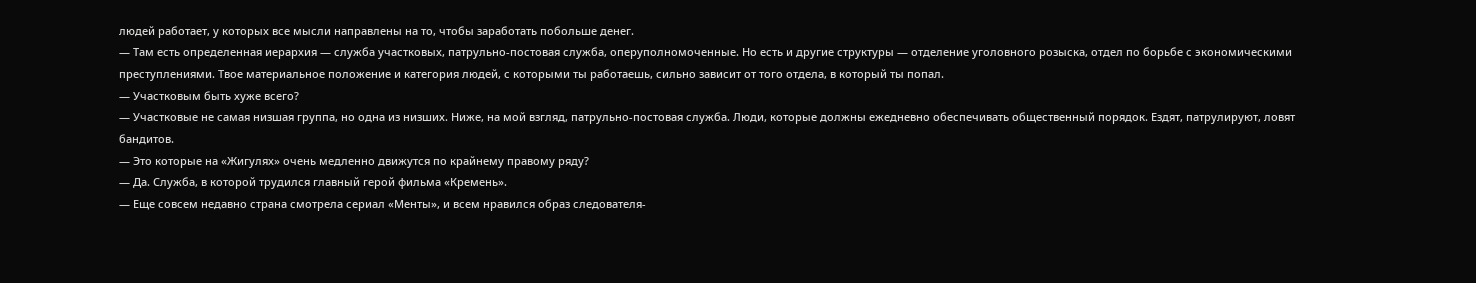людей работает, у которых все мысли направлены на то, чтобы заработать побольше денег.
— Там есть определенная иерархия — служба участковых, патрульно-постовая служба, оперуполномоченные. Но есть и другие структуры — отделение уголовного розыска, отдел по борьбе с экономическими преступлениями. Твое материальное положение и категория людей, с которыми ты работаешь, сильно зависит от того отдела, в который ты попал.
— Участковым быть хуже всего?
— Участковые не самая низшая группа, но одна из низших. Ниже, на мой взгляд, патрульно-постовая служба. Люди, которые должны ежедневно обеспечивать общественный порядок. Ездят, патрулируют, ловят бандитов.
— Это которые на «Жигулях» очень медленно движутся по крайнему правому ряду?
— Да. Служба, в которой трудился главный герой фильма «Кремень».
— Еще совсем недавно страна смотрела сериал «Менты», и всем нравился образ следователя-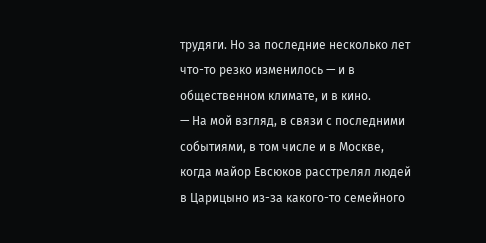трудяги. Но за последние несколько лет что-то резко изменилось — и в общественном климате, и в кино.
— На мой взгляд, в связи с последними событиями, в том числе и в Москве, когда майор Евсюков расстрелял людей в Царицыно из-за какого-то семейного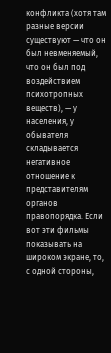конфликта (хотя там разные версии существуют — что он был невменяемый, что он был под воздействием психотропных веществ), — у населения, у обывателя складывается негативное отношение к представителям органов правопорядка. Если вот эти фильмы показывать на широком экране, то, с одной стороны,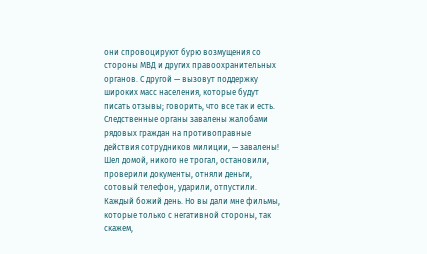они спровоцируют бурю возмущения со стороны МВД и других правоохранительных органов. С другой — вызовут поддержку широких масс населения, которые будут писать отзывы; говорить, что все так и есть. Следственные органы завалены жалобами рядовых граждан на противоправные действия сотрудников милиции, — завалены! Шел домой, никого не трогал, остановили, проверили документы, отняли деньги, сотовый телефон, ударили, отпустили. Каждый божий день. Но вы дали мне фильмы, которые только с негативной стороны, так скажем,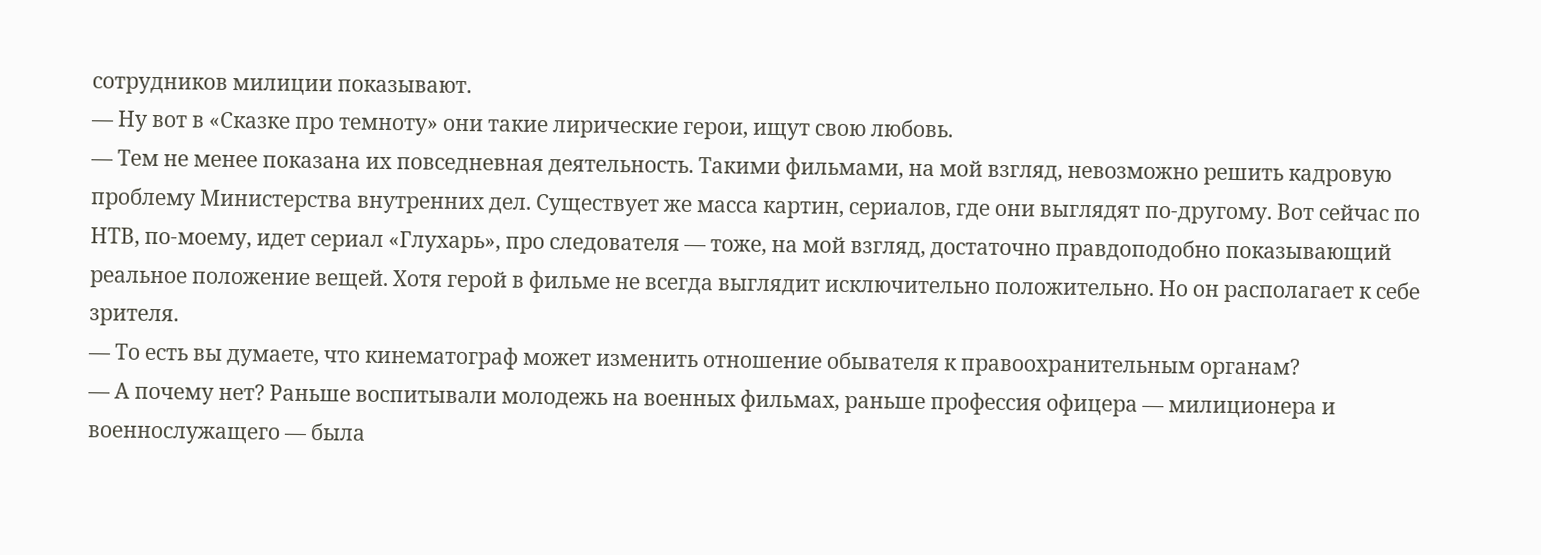сотрудников милиции показывают.
— Ну вот в «Сказке про темноту» они такие лирические герои, ищут свою любовь.
— Тем не менее показана их повседневная деятельность. Такими фильмами, на мой взгляд, невозможно решить кадровую проблему Министерства внутренних дел. Существует же масса картин, сериалов, где они выглядят по-другому. Вот сейчас по НТВ, по-моему, идет сериал «Глухарь», про следователя — тоже, на мой взгляд, достаточно правдоподобно показывающий реальное положение вещей. Хотя герой в фильме не всегда выглядит исключительно положительно. Но он располагает к себе зрителя.
— То есть вы думаете, что кинематограф может изменить отношение обывателя к правоохранительным органам?
— А почему нет? Раньше воспитывали молодежь на военных фильмах, раньше профессия офицера — милиционера и военнослужащего — была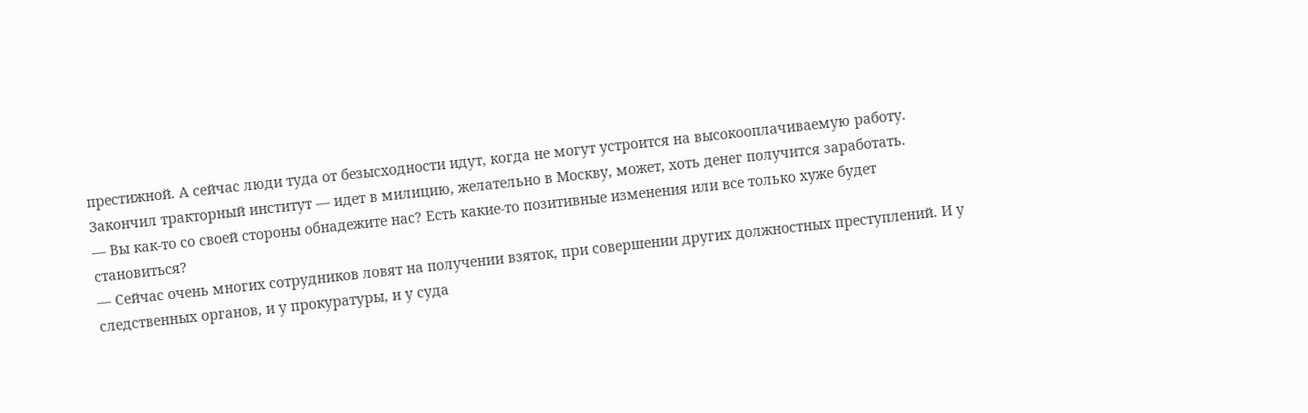престижной. А сейчас люди туда от безысходности идут, когда не могут устроится на высокооплачиваемую работу. Закончил тракторный институт — идет в милицию, желательно в Москву, может, хоть денег получится заработать.
— Вы как-то со своей стороны обнадежите нас? Есть какие-то позитивные изменения или все только хуже будет становиться?
— Сейчас очень многих сотрудников ловят на получении взяток, при совершении других должностных преступлений. И у следственных органов, и у прокуратуры, и у суда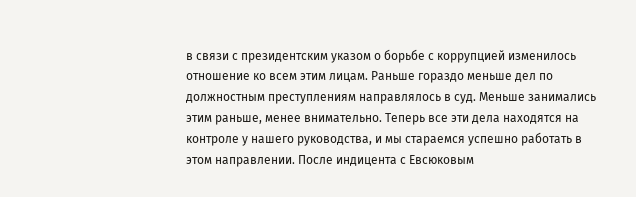в связи с президентским указом о борьбе с коррупцией изменилось отношение ко всем этим лицам. Раньше гораздо меньше дел по должностным преступлениям направлялось в суд. Меньше занимались этим раньше, менее внимательно. Теперь все эти дела находятся на контроле у нашего руководства, и мы стараемся успешно работать в этом направлении. После индицента с Евсюковым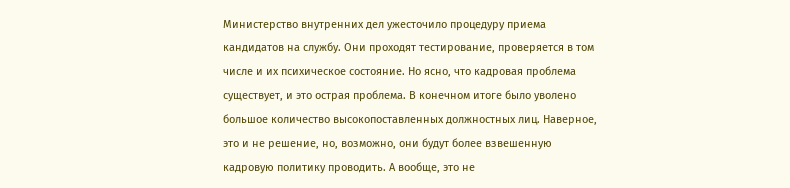Министерство внутренних дел ужесточило процедуру приема кандидатов на службу. Они проходят тестирование, проверяется в том числе и их психическое состояние. Но ясно, что кадровая проблема существует, и это острая проблема. В конечном итоге было уволено большое количество высокопоставленных должностных лиц. Наверное, это и не решение, но, возможно, они будут более взвешенную кадровую политику проводить. А вообще, это не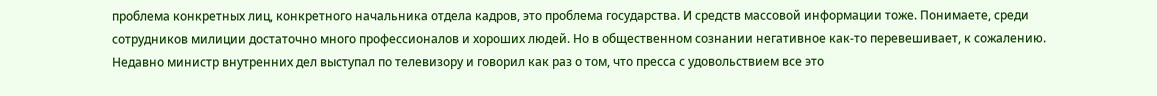проблема конкретных лиц, конкретного начальника отдела кадров, это проблема государства. И средств массовой информации тоже. Понимаете, среди сотрудников милиции достаточно много профессионалов и хороших людей. Но в общественном сознании негативное как-то перевешивает, к сожалению. Недавно министр внутренних дел выступал по телевизору и говорил как раз о том, что пресса с удовольствием все это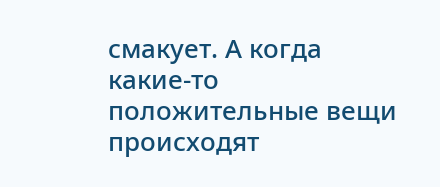смакует. А когда какие-то положительные вещи происходят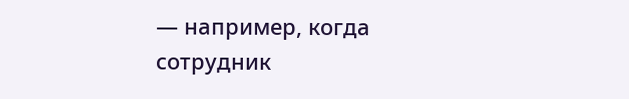— например, когда сотрудник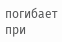погибает при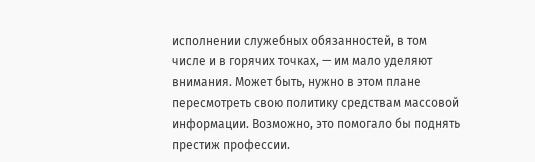исполнении служебных обязанностей, в том числе и в горячих точках, — им мало уделяют внимания. Может быть, нужно в этом плане пересмотреть свою политику средствам массовой информации. Возможно, это помогало бы поднять престиж профессии.